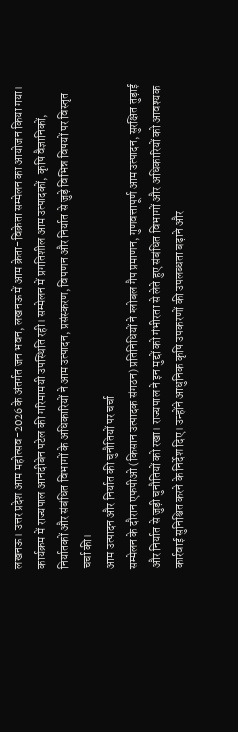लखनऊ। उत्तर प्रदेश आम महोत्सव-2026 के अंतर्गत जन भवन, लखनऊ में आम क्रेता-विक्रेता सम्मेलन का आयोजन किया गया। कार्यक्रम में राज्यपाल आनंदीबेन पटेल की गरिमामयी उपस्थिति रही। सम्मेलन में प्रगतिशील आम उत्पादकों, कृषि वैज्ञानिकों, निर्यातकों और संबंधित विभागों के अधिकारियों ने आम उत्पादन, प्रसंस्करण, विपणन और निर्यात से जुड़े विभिन्न विषयों पर विस्तृत चर्चा की।
आम उत्पादन और निर्यात की चुनौतियों पर चर्चा
सम्मेलन के दौरान एफपीओ (किसान उत्पादक संगठन) प्रतिनिधियों ने ग्लोबल गैप प्रमाणन, गुणवत्तापूर्ण आम उत्पादन, सुरक्षित तुड़ाई और निर्यात से जुड़ी चुनौतियों को रखा। राज्यपाल ने इन मुद्दों को गंभीरता से लेते हुए संबंधित विभागों और अधिकारियों को आवश्यक कार्रवाई सुनिश्चित करने के निर्देश दिए। उन्होंने आधुनिक कृषि उपकरणों की उपलब्धता बढ़ाने और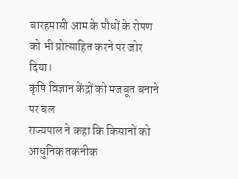बारहमासी आम के पौधों के रोपण को भी प्रोत्साहित करने पर जोर दिया।
कृषि विज्ञान केंद्रों को मजबूत बनाने पर बल
राज्यपाल ने कहा कि किसानों को आधुनिक तकनीक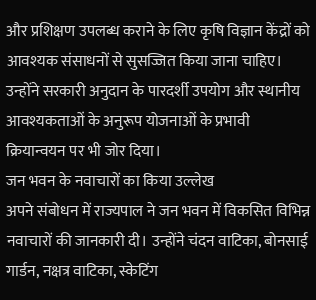और प्रशिक्षण उपलब्ध कराने के लिए कृषि विज्ञान केंद्रों को आवश्यक संसाधनों से सुसज्जित किया जाना चाहिए। उन्होंने सरकारी अनुदान के पारदर्शी उपयोग और स्थानीय आवश्यकताओं के अनुरूप योजनाओं के प्रभावी क्रियान्वयन पर भी जोर दिया।
जन भवन के नवाचारों का किया उल्लेख
अपने संबोधन में राज्यपाल ने जन भवन में विकसित विभिन्न नवाचारों की जानकारी दी। उन्होंने चंदन वाटिका, बोनसाई गार्डन, नक्षत्र वाटिका, स्केटिंग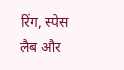रिंग, स्पेस लैब और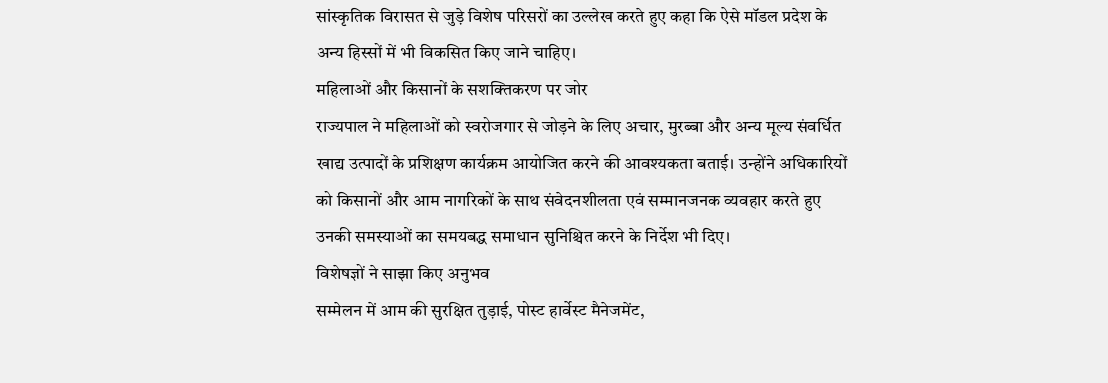सांस्कृतिक विरासत से जुड़े विशेष परिसरों का उल्लेख करते हुए कहा कि ऐसे मॉडल प्रदेश के अन्य हिस्सों में भी विकसित किए जाने चाहिए।
महिलाओं और किसानों के सशक्तिकरण पर जोर
राज्यपाल ने महिलाओं को स्वरोजगार से जोड़ने के लिए अचार, मुरब्बा और अन्य मूल्य संवर्धित खाद्य उत्पादों के प्रशिक्षण कार्यक्रम आयोजित करने की आवश्यकता बताई। उन्होंने अधिकारियों को किसानों और आम नागरिकों के साथ संवेदनशीलता एवं सम्मानजनक व्यवहार करते हुए उनकी समस्याओं का समयबद्ध समाधान सुनिश्चित करने के निर्देश भी दिए।
विशेषज्ञों ने साझा किए अनुभव
सम्मेलन में आम की सुरक्षित तुड़ाई, पोस्ट हार्वेस्ट मैनेजमेंट,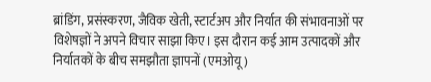ब्रांडिंग, प्रसंस्करण, जैविक खेती, स्टार्टअप और निर्यात की संभावनाओं पर विशेषज्ञों ने अपने विचार साझा किए। इस दौरान कई आम उत्पादकों और निर्यातकों के बीच समझौता ज्ञापनों (एमओयू)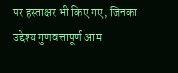पर हस्ताक्षर भी किए गए, जिनका उद्देश्य गुणवत्तापूर्ण आम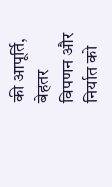की आपूर्ति, बेहतर विपणन और निर्यात को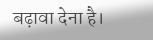बढ़ावा देना है।